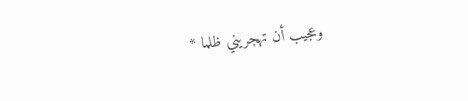وعجيب أن تهجريني ظلما *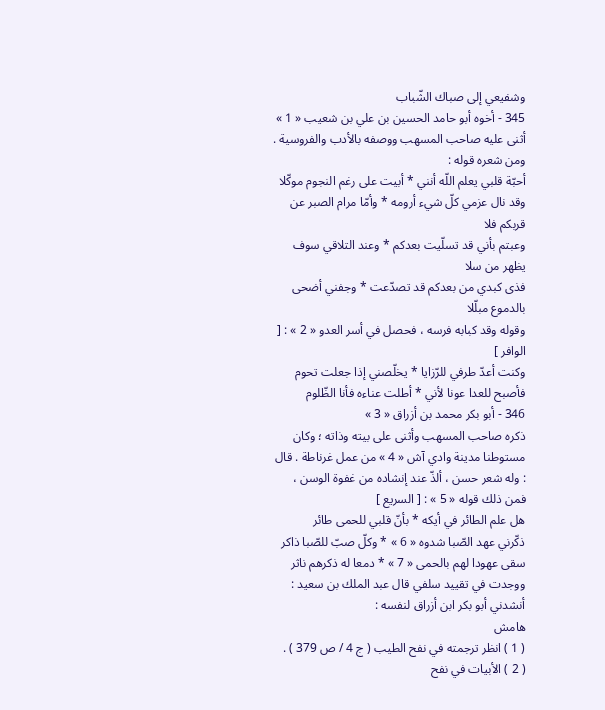وشفيعي إلى صباك الشّباب
345 - أخوه أبو حامد الحسين بن علي بن شعيب « 1 »
أثنى عليه صاحب المسهب ووصفه بالأدب والفروسية . ومن شعره قوله :
أحبّة قلبي يعلم اللّه أنني * أبيت على رغم النجوم موكّلا
وقد نال عزمي كلّ شيء أرومه * وأمّا مرام الصبر عن قربكم فلا
وعبتم بأني قد تسلّيت بعدكم * وعند التلاقي سوف يظهر من سلا
فذى كبدي من بعدكم قد تصدّعت * وجفني أضحى بالدموع مبلّلا
وقوله وقد كبابه فرسه ، فحصل في أسر العدو « 2 » : [ الوافر ]
وكنت أعدّ طرفي للرّزايا * يخلّصني إذا جعلت تحوم
فأصبح للعدا عونا لأني * أطلت عناءه فأنا الظّلوم
346 - أبو بكر محمد بن أزراق « 3 »
ذكره صاحب المسهب وأثنى على بيته وذاته ؛ وكان مستوطنا مدينة وادي آش « 4 » من عمل غرناطة . قال : وله شعر حسن ، ألذّ عند إنشاده من غفوة الوسن ، فمن ذلك قوله « 5 » : [ السريع ]
هل علم الطائر في أيكه * بأنّ قلبي للحمى طائر
ذكّرني عهد الصّبا شدوه « 6 » * وكلّ صبّ للصّبا ذاكر
سقى عهودا لهم بالحمى « 7 » * دمعا له ذكرهم ناثر
ووجدت في تقييد سلفي قال عبد الملك بن سعيد : أنشدني أبو بكر ابن أزراق لنفسه :
هامش
( 1 ) انظر ترجمته في نفح الطيب ( ج 4 / ص 379 ) .
( 2 ) الأبيات في نفح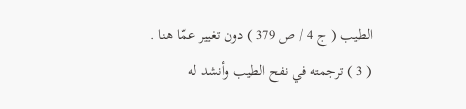الطيب ( ج 4 / ص 379 ) دون تغيير عمّا هنا .
( 3 ) ترجمته في نفح الطيب وأنشد له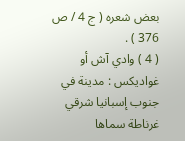بعض شعره ( ج 4 / ص 376 ) .
( 4 ) وادي آش أو غواديكس : مدينة في جنوب إسبانيا شرقي غرناطة سماها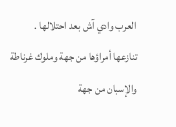العرب وادي آش بعد احتلالها .
تنازعها أمراؤها من جهة وملوك غرناطة والإسبان من جهة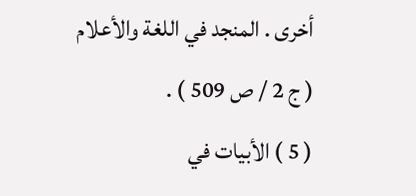أخرى . المنجد في اللغة والأعلام ( ج 2 / ص 509 ) .
( 5 ) الأبيات في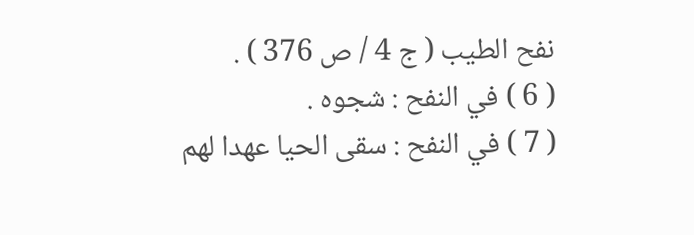نفح الطيب ( ج 4 / ص 376 ) .
( 6 ) في النفح : شجوه .
( 7 ) في النفح : سقى الحيا عهدا لهم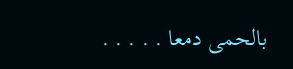بالحمى دمعا . . . . .